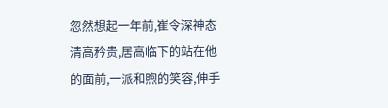忽然想起一年前,崔令深神态清高矜贵,居高临下的站在他的面前,一派和煦的笑容,伸手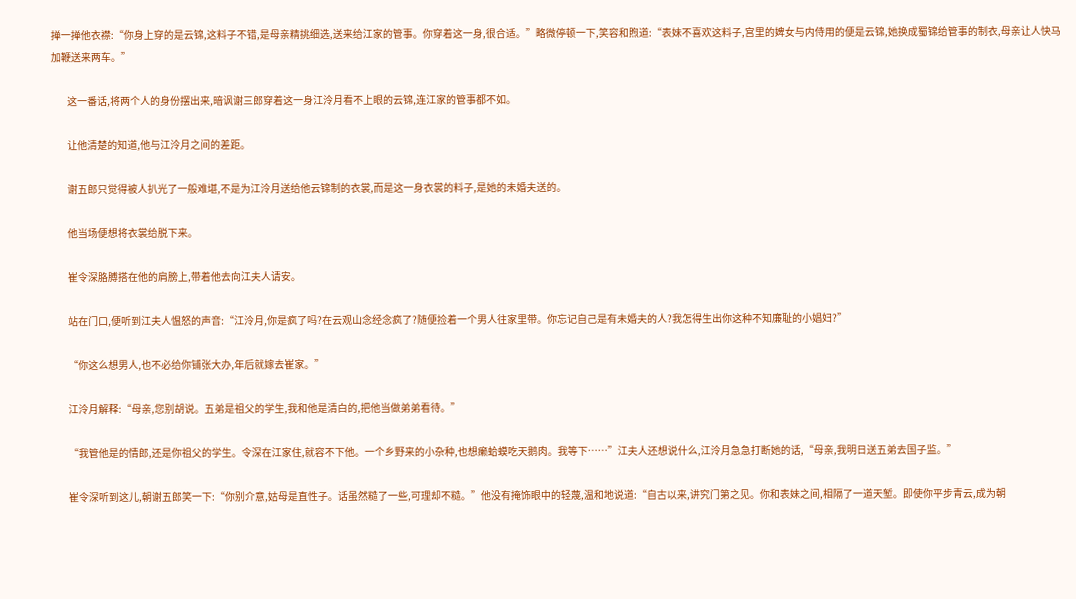掸一掸他衣襟:“你身上穿的是云锦,这料子不错,是母亲精挑细选,送来给江家的管事。你穿着这一身,很合适。”略微停顿一下,笑容和煦道:“表妹不喜欢这料子,宫里的婢女与内侍用的便是云锦,她换成蜀锦给管事的制衣,母亲让人快马加鞭送来两车。”

        这一番话,将两个人的身份摆出来,暗讽谢三郎穿着这一身江泠月看不上眼的云锦,连江家的管事都不如。

        让他清楚的知道,他与江泠月之间的差距。

        谢五郎只觉得被人扒光了一般难堪,不是为江泠月送给他云锦制的衣裳,而是这一身衣裳的料子,是她的未婚夫送的。

        他当场便想将衣裳给脱下来。

        崔令深胳膊搭在他的肩膀上,带着他去向江夫人请安。

        站在门口,便听到江夫人愠怒的声音:“江泠月,你是疯了吗?在云观山念经念疯了?随便捡着一个男人往家里带。你忘记自己是有未婚夫的人?我怎得生出你这种不知廉耻的小娼妇?”

        “你这么想男人,也不必给你铺张大办,年后就嫁去崔家。”

        江泠月解释:“母亲,您别胡说。五弟是祖父的学生,我和他是清白的,把他当做弟弟看待。”

        “我管他是的情郎,还是你祖父的学生。令深在江家住,就容不下他。一个乡野来的小杂种,也想癞蛤蟆吃天鹅肉。我等下……”江夫人还想说什么,江泠月急急打断她的话,“母亲,我明日送五弟去国子监。”

        崔令深听到这儿,朝谢五郎笑一下:“你别介意,姑母是直性子。话虽然糙了一些,可理却不糙。”他没有掩饰眼中的轻蔑,温和地说道:“自古以来,讲究门第之见。你和表妹之间,相隔了一道天堑。即使你平步青云,成为朝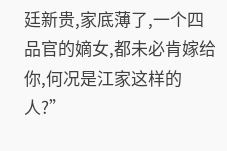廷新贵,家底薄了,一个四品官的嫡女,都未必肯嫁给你,何况是江家这样的人?”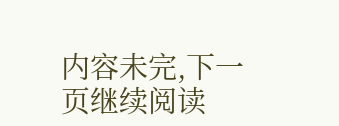内容未完,下一页继续阅读